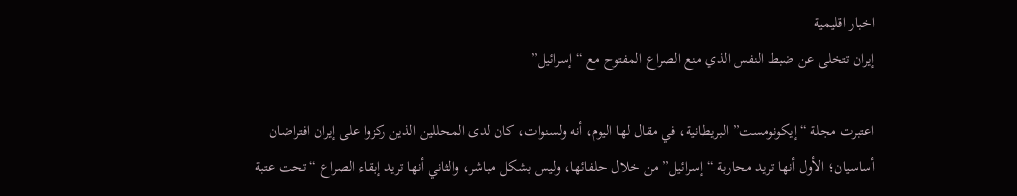اخبار اقليمية
إيران تتخلى عن ضبط النفس الذي منع الصراع المفتوح مع “إسرائيل”

اعتبرت مجلة “إيكونومست” البريطانية، في مقال لها اليوم، أنه ولسنوات، كان لدى المحللين الذين ركزوا على إيران افتراضان أساسيان؛ الأول أنها تريد محاربة “إسرائيل” من خلال حلفائها، وليس بشكل مباشر، والثاني أنها تريد إبقاء الصراع “تحت عتبة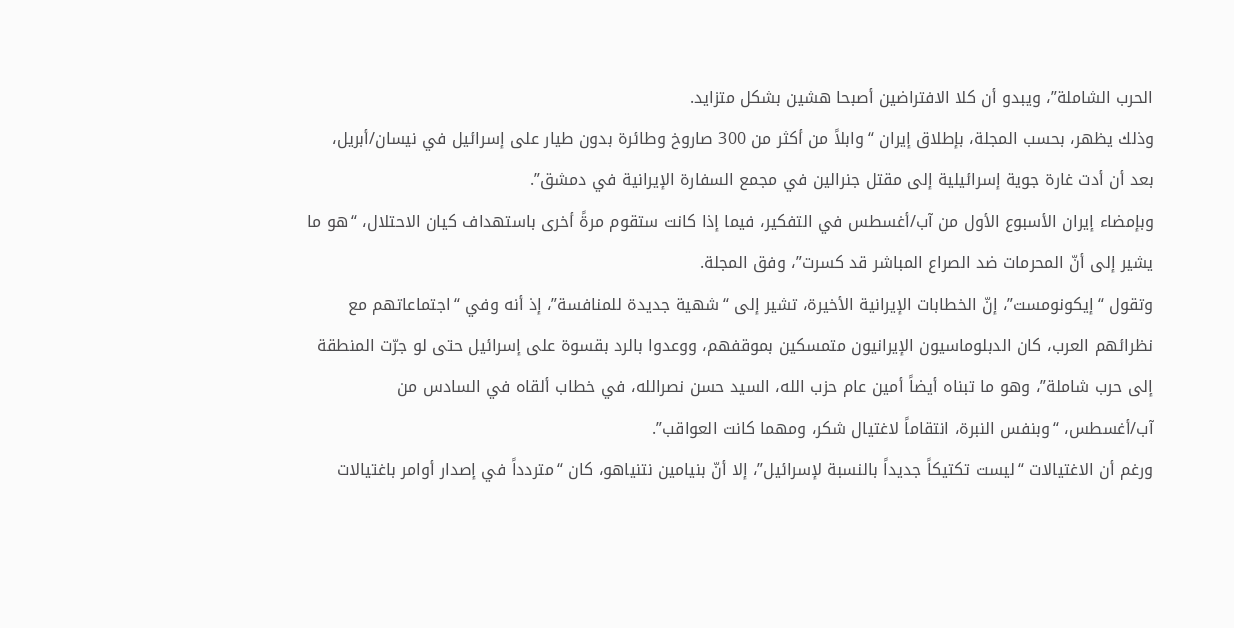الحرب الشاملة”، ويبدو أن كلا الافتراضين أصبحا هشين بشكل متزايد.
وذلك يظهر، بحسب المجلة، بإطلاق إيران “وابلاً من أكثر من 300 صاروخ وطائرة بدون طيار على إسرائيل في نيسان/أبريل، بعد أن أدت غارة جوية إسرائيلية إلى مقتل جنرالين في مجمع السفارة الإيرانية في دمشق”.
وبإمضاء إيران الأسبوع الأول من آب/أغسطس في التفكير، فيما إذا كانت ستقوم مرةً أخرى باستهداف كيان الاحتلال، “هو ما يشير إلى أنّ المحرمات ضد الصراع المباشر قد كسرت”، وفق المجلة.
وتقول “إيكونومست”، إنّ الخطابات الإيرانية الأخيرة، تشير إلى “شهية جديدة للمنافسة”، إذ أنه وفي “اجتماعاتهم مع نظرائهم العرب، كان الدبلوماسيون الإيرانيون متمسكين بموقفهم، ووعدوا بالرد بقسوة على إسرائيل حتى لو جرّت المنطقة إلى حرب شاملة”، وهو ما تبناه أيضاً أمين عام حزب الله، السيد حسن نصرالله، في خطاب ألقاه في السادس من آب/أغسطس، “وبنفس النبرة، انتقاماً لاغتيال شكر، ومهما كانت العواقب”.
ورغم أن الاغتيالات “ليست تكتيكاً جديداً بالنسبة لإسرائيل”، إلا أنّ بنيامين نتنياهو، كان “متردداً في إصدار أوامر باغتيالات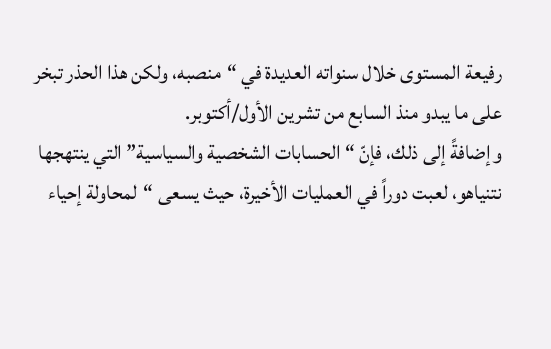رفيعة المستوى خلال سنواته العديدة في “منصبه، ولكن هذا الحذر تبخر على ما يبدو منذ السابع من تشرين الأول/أكتوبر.
وإضافةً إلى ذلك، فإنّ “الحسابات الشخصية والسياسية” التي ينتهجها نتنياهو، لعبت دوراً في العمليات الأخيرة، حيث يسعى “لمحاولة إحياء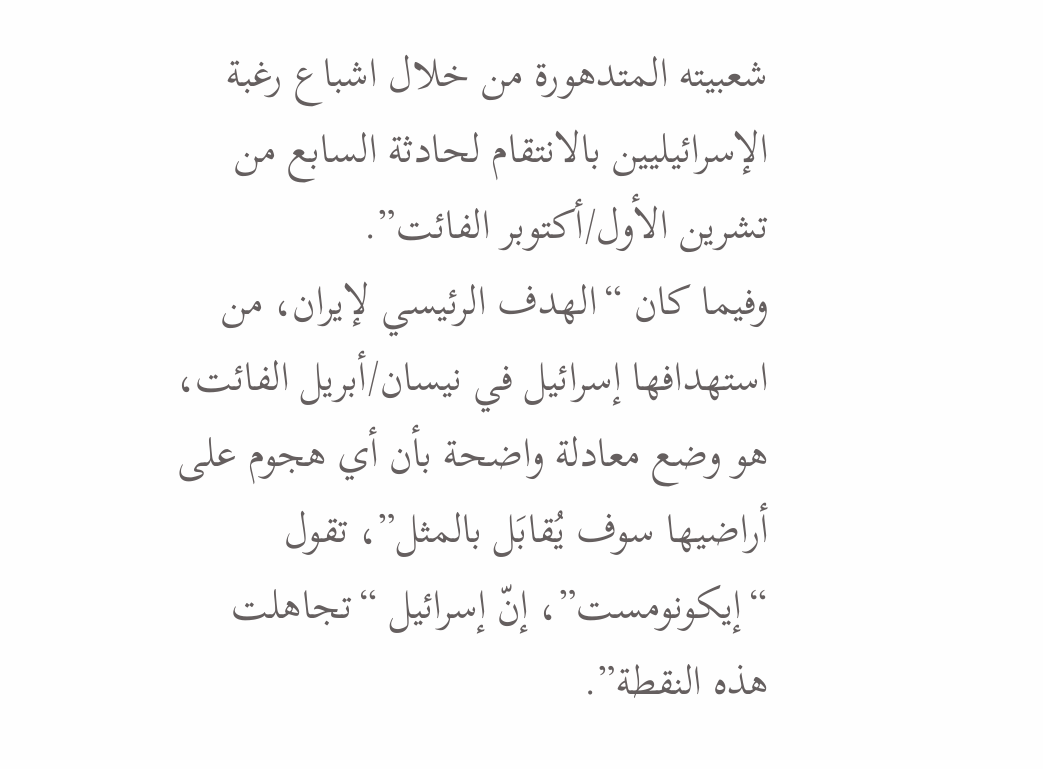شعبيته المتدهورة من خلال اشباع رغبة الإسرائيليين بالانتقام لحادثة السابع من تشرين الأول/أكتوبر الفائت”.
وفيما كان “الهدف الرئيسي لإيران، من استهدافها إسرائيل في نيسان/أبريل الفائت، هو وضع معادلة واضحة بأن أي هجوم على أراضيها سوف يُقابَل بالمثل”، تقول “إيكونومست”، إنّ إسرائيل “تجاهلت هذه النقطة”.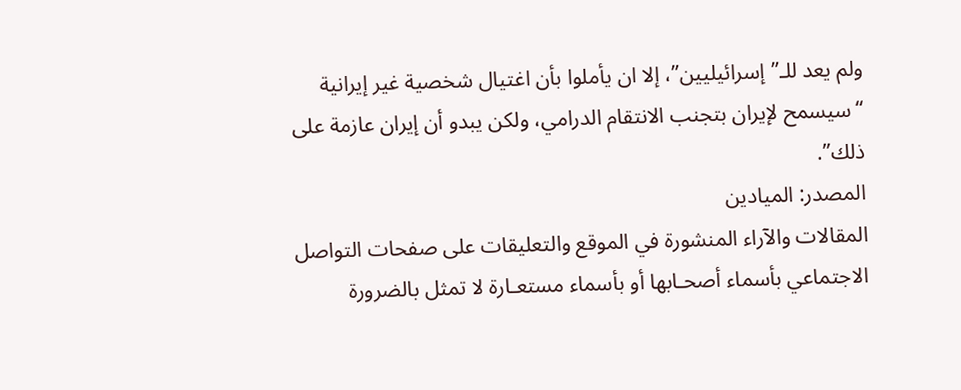ولم يعد للـ”إسرائيليين”، إلا ان يأملوا بأن اغتيال شخصية غير إيرانية “سيسمح لإيران بتجنب الانتقام الدرامي، ولكن يبدو أن إيران عازمة على ذلك”.
المصدر: الميادين
المقالات والآراء المنشورة في الموقع والتعليقات على صفحات التواصل الاجتماعي بأسماء أصحـابها أو بأسماء مستعـارة لا تمثل بالضرورة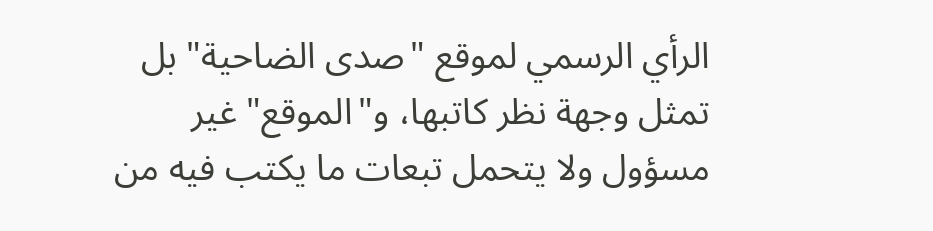الرأي الرسمي لموقع "صدى الضاحية" بل تمثل وجهة نظر كاتبها، و"الموقع" غير مسؤول ولا يتحمل تبعات ما يكتب فيه من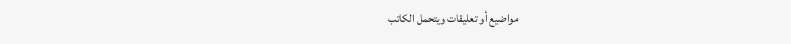مواضيع أو تعليقات ويتحمل الكاتب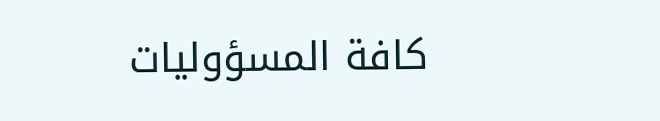كافة المسؤوليات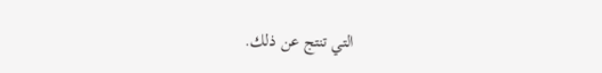التي تنتج عن ذلك.